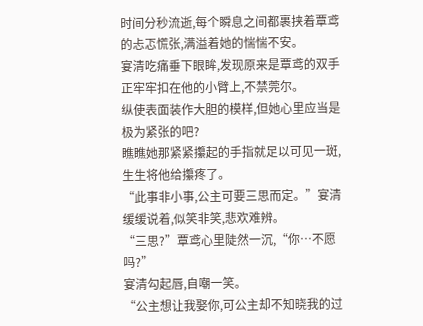时间分秒流逝,每个瞬息之间都裹挟着覃鸢的忐忑慌张,满溢着她的惴惴不安。
宴清吃痛垂下眼眸,发现原来是覃鸢的双手正牢牢扣在他的小臂上,不禁莞尔。
纵使表面装作大胆的模样,但她心里应当是极为紧张的吧?
瞧瞧她那紧紧攥起的手指就足以可见一斑,生生将他给攥疼了。
“此事非小事,公主可要三思而定。”宴清缓缓说着,似笑非笑,悲欢难辨。
“三思?”覃鸢心里陡然一沉,“你…不愿吗?”
宴清勾起唇,自嘲一笑。
“公主想让我娶你,可公主却不知晓我的过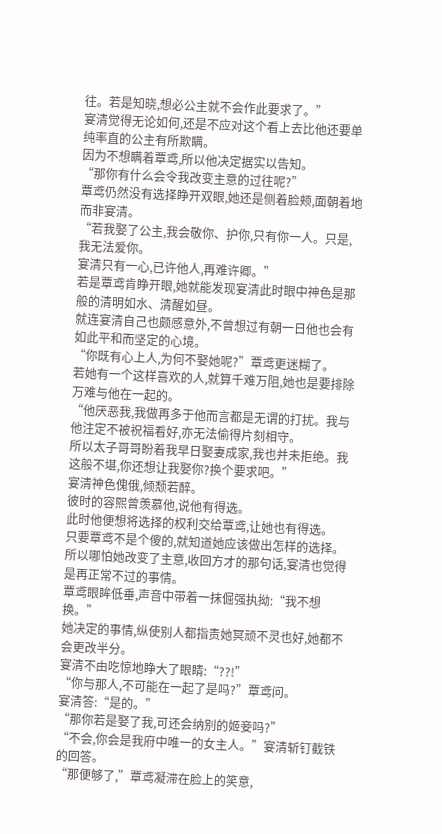往。若是知晓,想必公主就不会作此要求了。”
宴清觉得无论如何,还是不应对这个看上去比他还要单纯率直的公主有所欺瞒。
因为不想瞒着覃鸢,所以他决定据实以告知。
“那你有什么会令我改变主意的过往呢?”
覃鸢仍然没有选择睁开双眼,她还是侧着脸颊,面朝着地而非宴清。
“若我娶了公主,我会敬你、护你,只有你一人。只是,我无法爱你。
宴清只有一心,已许他人,再难许卿。”
若是覃鸢肯睁开眼,她就能发现宴清此时眼中神色是那般的清明如水、清醒如昼。
就连宴清自己也颇感意外,不曾想过有朝一日他也会有如此平和而坚定的心境。
“你既有心上人,为何不娶她呢?”覃鸢更迷糊了。
若她有一个这样喜欢的人,就算千难万阻,她也是要排除万难与他在一起的。
“他厌恶我,我做再多于他而言都是无谓的打扰。我与他注定不被祝福看好,亦无法偷得片刻相守。
所以太子哥哥盼着我早日娶妻成家,我也并未拒绝。我这般不堪,你还想让我娶你?换个要求吧。”
宴清神色傀俄,倾颓若醉。
彼时的容熙曾羡慕他,说他有得选。
此时他便想将选择的权利交给覃鸢,让她也有得选。
只要覃鸢不是个傻的,就知道她应该做出怎样的选择。
所以哪怕她改变了主意,收回方才的那句话,宴清也觉得是再正常不过的事情。
覃鸢眼眸低垂,声音中带着一抹倔强执拗:“我不想换。”
她决定的事情,纵使别人都指责她冥顽不灵也好,她都不会更改半分。
宴清不由吃惊地睁大了眼睛:“??!”
“你与那人,不可能在一起了是吗?”覃鸢问。
宴清答:“是的。”
“那你若是娶了我,可还会纳别的姬妾吗?”
“不会,你会是我府中唯一的女主人。”宴清斩钉截铁的回答。
“那便够了,”覃鸢凝滞在脸上的笑意,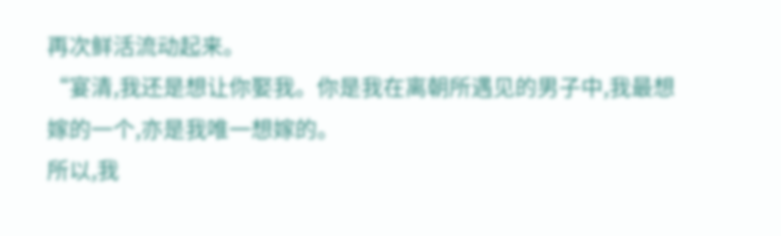再次鲜活流动起来。
“宴清,我还是想让你娶我。你是我在离朝所遇见的男子中,我最想嫁的一个,亦是我唯一想嫁的。
所以,我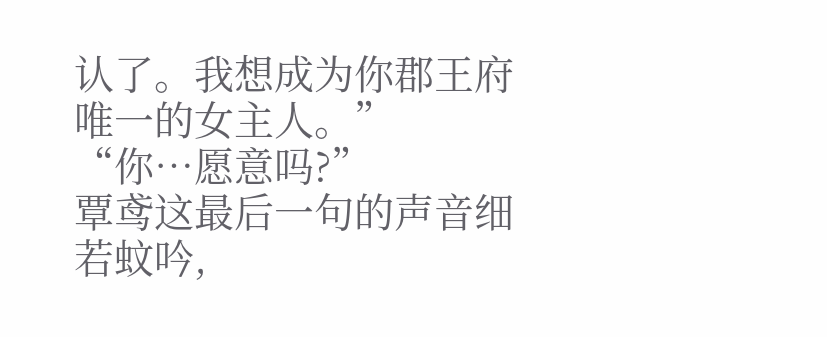认了。我想成为你郡王府唯一的女主人。”
“你…愿意吗?”
覃鸢这最后一句的声音细若蚊吟,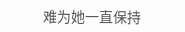难为她一直保持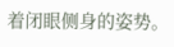着闭眼侧身的姿势。